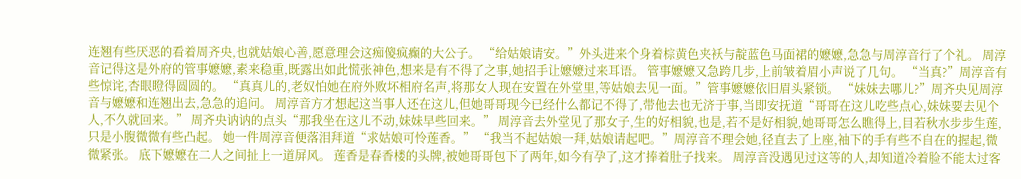连翘有些厌恶的看着周齐央,也就姑娘心善,愿意理会这痴傻疯癫的大公子。 “给姑娘请安。”外头进来个身着棕黄色夹袄与靛蓝色马面裙的嬷嬷,急急与周淳音行了个礼。 周淳音记得这是外府的管事嬷嬷,素来稳重,既露出如此慌张神色,想来是有不得了之事,她招手让嬷嬷过来耳语。 管事嬷嬷又急跨几步,上前皱着眉小声说了几句。 “当真?”周淳音有些惊诧,杏眼瞪得圆圆的。 “真真儿的,老奴怕她在府外败坏相府名声,将那女人现在安置在外堂里,等姑娘去见一面。”管事嬷嬷依旧眉头紧锁。 “妹妹去哪儿?”周齐央见周淳音与嬷嬷和连翘出去,急急的追问。 周淳音方才想起这当事人还在这儿,但她哥哥现今已经什么都记不得了,带他去也无济于事,当即安抚道“哥哥在这儿吃些点心,妹妹要去见个人,不久就回来。” 周齐央讷讷的点头“那我坐在这儿不动,妹妹早些回来。” 周淳音去外堂见了那女子,生的好相貌,也是,若不是好相貌,她哥哥怎么瞧得上,目若秋水步步生莲,只是小腹微微有些凸起。 她一件周淳音便落泪拜道“求姑娘可怜莲香。” “我当不起姑娘一拜,姑娘请起吧。”周淳音不理会她,径直去了上座,袖下的手有些不自在的握起,微微紧张。 底下嬷嬷在二人之间扯上一道屏风。 莲香是春香楼的头牌,被她哥哥包下了两年,如今有孕了,这才捧着肚子找来。 周淳音没遇见过这等的人,却知道冷着脸不能太过客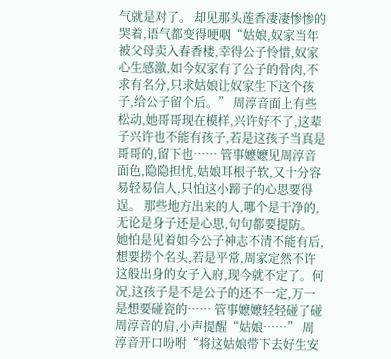气就是对了。 却见那头莲香凄凄惨惨的哭着,语气都变得哽咽“姑娘,奴家当年被父母卖入春香楼,幸得公子怜惜,奴家心生感激,如今奴家有了公子的骨肉,不求有名分,只求姑娘让奴家生下这个孩子,给公子留个后。” 周淳音面上有些松动,她哥哥现在模样,兴许好不了,这辈子兴许也不能有孩子,若是这孩子当真是哥哥的,留下也…… 管事嬷嬷见周淳音面色,隐隐担忧,姑娘耳根子软,又十分容易轻易信人,只怕这小蹄子的心思要得逞。 那些地方出来的人,哪个是干净的,无论是身子还是心思,句句都要提防。 她怕是见着如今公子神志不清不能有后,想要捞个名头,若是平常,周家定然不许这般出身的女子入府,现今就不定了。何况,这孩子是不是公子的还不一定,万一是想要碰瓷的…… 管事嬷嬷轻轻碰了碰周淳音的肩,小声提醒“姑娘……” 周淳音开口吩咐“将这姑娘带下去好生安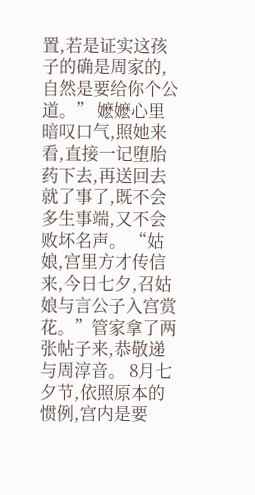置,若是证实这孩子的确是周家的,自然是要给你个公道。” 嬷嬷心里暗叹口气,照她来看,直接一记堕胎药下去,再送回去就了事了,既不会多生事端,又不会败坏名声。 “姑娘,宫里方才传信来,今日七夕,召姑娘与言公子入宫赏花。”管家拿了两张帖子来,恭敬递与周淳音。 8月七夕节,依照原本的惯例,宫内是要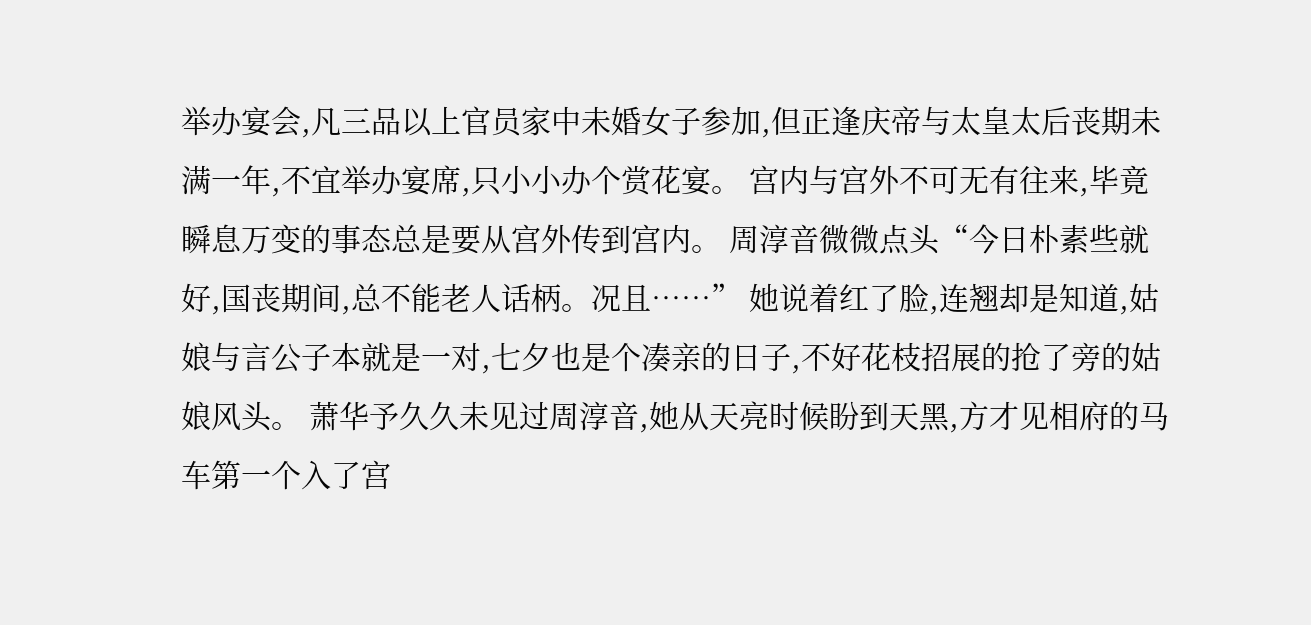举办宴会,凡三品以上官员家中未婚女子参加,但正逢庆帝与太皇太后丧期未满一年,不宜举办宴席,只小小办个赏花宴。 宫内与宫外不可无有往来,毕竟瞬息万变的事态总是要从宫外传到宫内。 周淳音微微点头“今日朴素些就好,国丧期间,总不能老人话柄。况且……” 她说着红了脸,连翘却是知道,姑娘与言公子本就是一对,七夕也是个凑亲的日子,不好花枝招展的抢了旁的姑娘风头。 萧华予久久未见过周淳音,她从天亮时候盼到天黑,方才见相府的马车第一个入了宫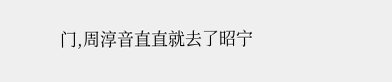门,周淳音直直就去了昭宁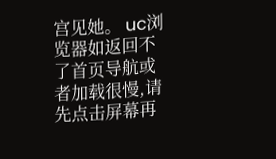宫见她。 uc浏览器如返回不了首页导航或者加载很慢,请先点击屏幕再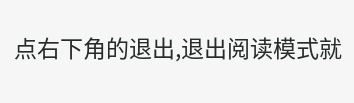点右下角的退出,退出阅读模式就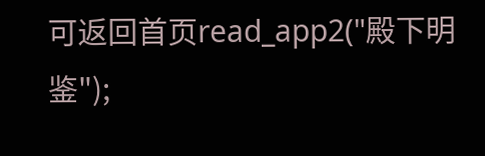可返回首页read_app2("殿下明鉴");